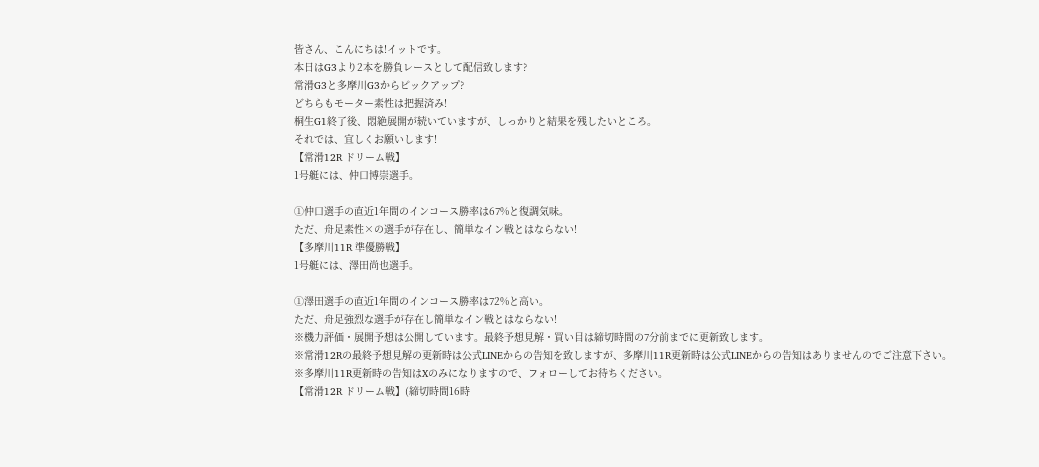皆さん、こんにちは!イットです。
本日はG3より2本を勝負レースとして配信致します?
常滑G3と多摩川G3からピックアップ?
どちらもモーター素性は把握済み!
桐生G1終了後、悶絶展開が続いていますが、しっかりと結果を残したいところ。
それでは、宜しくお願いします!
【常滑12R ドリーム戦】
1号艇には、仲口博崇選手。

①仲口選手の直近1年間のインコース勝率は67%と復調気味。
ただ、舟足素性×の選手が存在し、簡単なイン戦とはならない!
【多摩川11R 準優勝戦】
1号艇には、澤田尚也選手。

①澤田選手の直近1年間のインコース勝率は72%と高い。
ただ、舟足強烈な選手が存在し簡単なイン戦とはならない!
※機力評価・展開予想は公開しています。最終予想見解・買い目は締切時間の7分前までに更新致します。
※常滑12Rの最終予想見解の更新時は公式LINEからの告知を致しますが、多摩川11R更新時は公式LINEからの告知はありませんのでご注意下さい。
※多摩川11R更新時の告知はXのみになりますので、フォローしてお待ちください。
【常滑12R ドリーム戦】(締切時間16時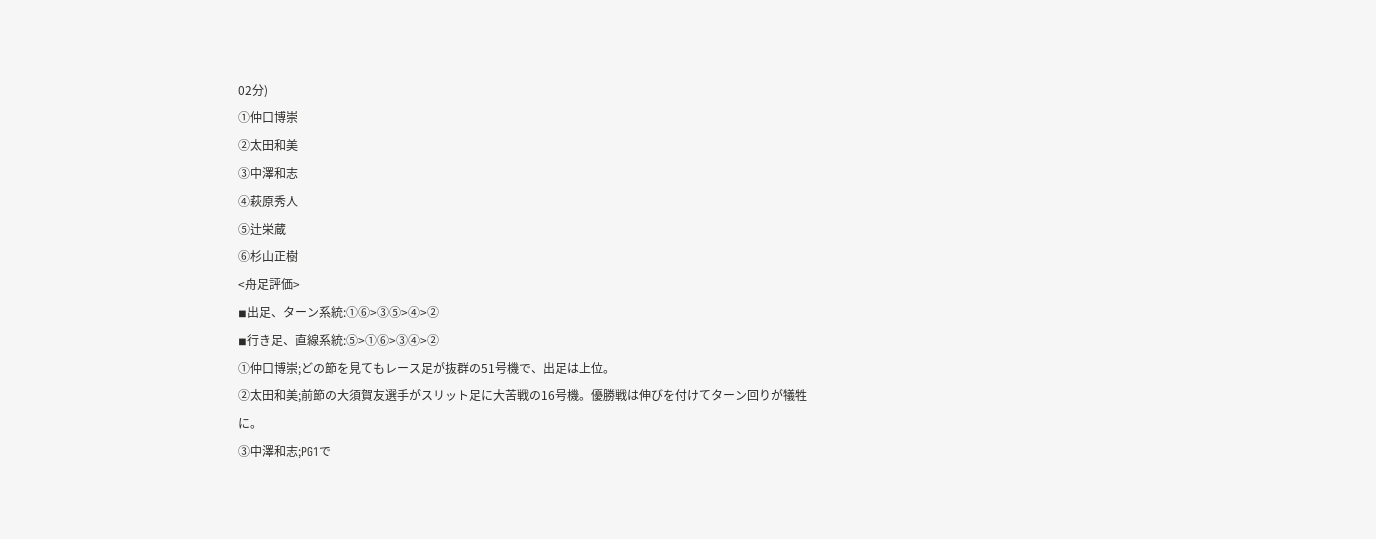02分)
①仲口博崇
②太田和美
③中澤和志
④萩原秀人
⑤辻栄蔵
⑥杉山正樹
<舟足評価>
◾出足、ターン系統:①⑥>③⑤>④>②
◾行き足、直線系統:⑤>①⑥>③④>②
①仲口博崇;どの節を見てもレース足が抜群の51号機で、出足は上位。
②太田和美;前節の大須賀友選手がスリット足に大苦戦の16号機。優勝戦は伸びを付けてターン回りが犠牲に。
③中澤和志;PG1で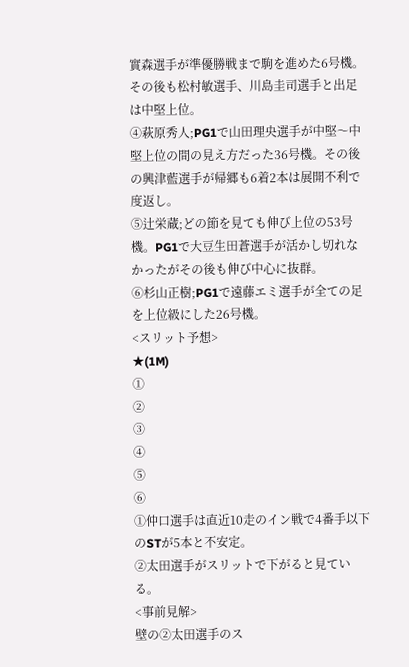實森選手が準優勝戦まで駒を進めた6号機。その後も松村敏選手、川島圭司選手と出足は中堅上位。
④萩原秀人;PG1で山田理央選手が中堅〜中堅上位の間の見え方だった36号機。その後の興津藍選手が帰郷も6着2本は展開不利で度返し。
⑤辻栄蔵;どの節を見ても伸び上位の53号機。PG1で大豆生田蒼選手が活かし切れなかったがその後も伸び中心に抜群。
⑥杉山正樹;PG1で遠藤エミ選手が全ての足を上位級にした26号機。
<スリット予想>
★(1M)
①
②
③
④
⑤
⑥
①仲口選手は直近10走のイン戦で4番手以下のSTが5本と不安定。
②太田選手がスリットで下がると見ている。
<事前見解>
壁の②太田選手のス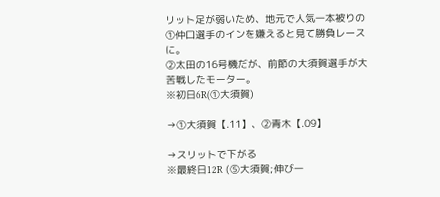リット足が弱いため、地元で人気一本被りの①仲口選手のインを嫌えると見て勝負レースに。
②太田の16号機だが、前節の大須賀選手が大苦戦したモーター。
※初日6R(①大須賀)

→①大須賀【.11】、②青木【.09】

→スリットで下がる
※最終日12R (⑤大須賀;伸び一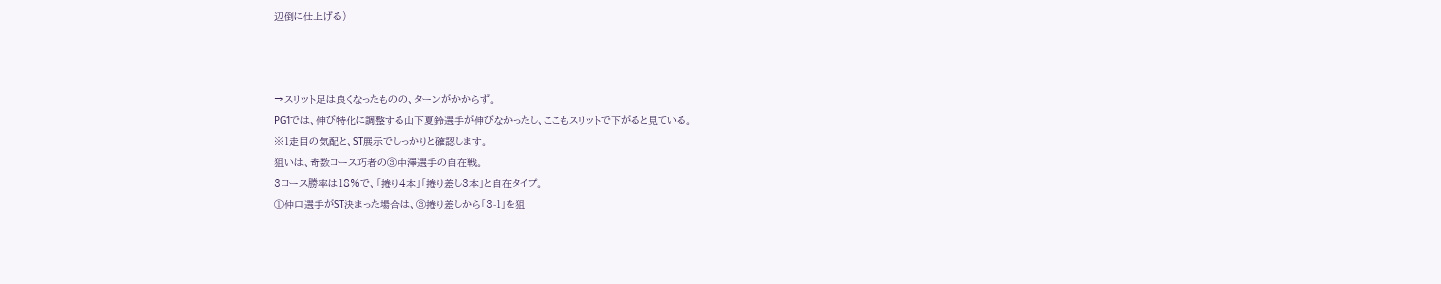辺倒に仕上げる)



→スリット足は良くなったものの、ターンがかからず。
PG1では、伸び特化に調整する山下夏鈴選手が伸びなかったし、ここもスリットで下がると見ている。
※1走目の気配と、ST展示でしっかりと確認します。
狙いは、奇数コース巧者の③中澤選手の自在戦。
3コース勝率は18%で、「捲り4本」「捲り差し3本」と自在タイプ。
①仲口選手がST決まった場合は、③捲り差しから「3-1」を狙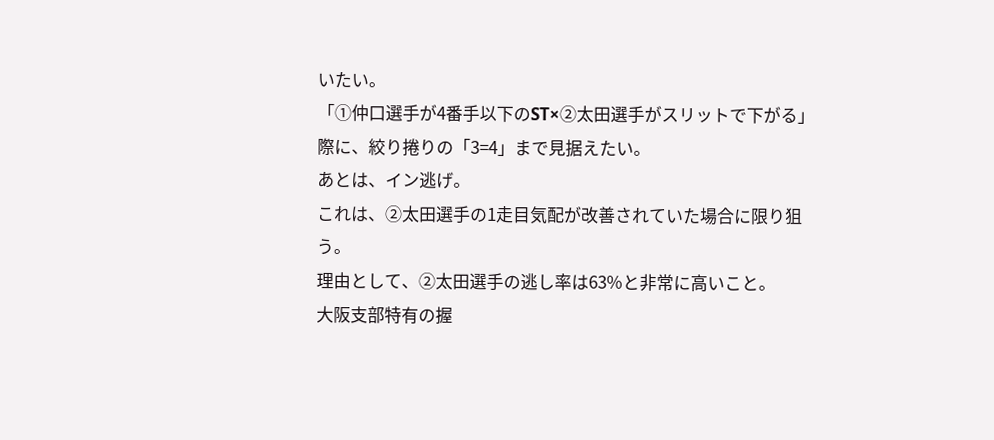いたい。
「①仲口選手が4番手以下のST×②太田選手がスリットで下がる」際に、絞り捲りの「3=4」まで見据えたい。
あとは、イン逃げ。
これは、②太田選手の1走目気配が改善されていた場合に限り狙う。
理由として、②太田選手の逃し率は63%と非常に高いこと。
大阪支部特有の握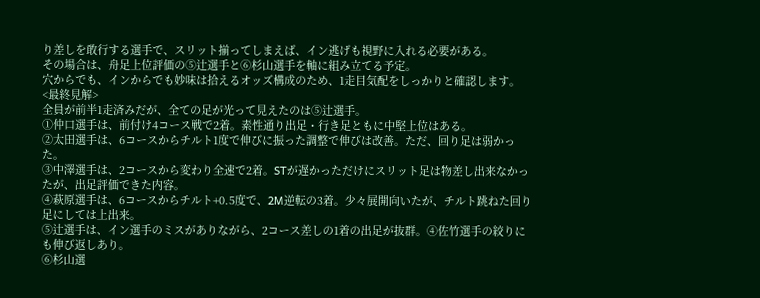り差しを敢行する選手で、スリット揃ってしまえば、イン逃げも視野に入れる必要がある。
その場合は、舟足上位評価の⑤辻選手と⑥杉山選手を軸に組み立てる予定。
穴からでも、インからでも妙味は拾えるオッズ構成のため、1走目気配をしっかりと確認します。
<最終見解>
全員が前半1走済みだが、全ての足が光って見えたのは⑤辻選手。
①仲口選手は、前付け4コース戦で2着。素性通り出足・行き足ともに中堅上位はある。
②太田選手は、6コースからチルト1度で伸びに振った調整で伸びは改善。ただ、回り足は弱かった。
③中澤選手は、2コースから変わり全速で2着。STが遅かっただけにスリット足は物差し出来なかったが、出足評価できた内容。
④萩原選手は、6コースからチルト+0.5度で、2M逆転の3着。少々展開向いたが、チルト跳ねた回り足にしては上出来。
⑤辻選手は、イン選手のミスがありながら、2コース差しの1着の出足が抜群。④佐竹選手の絞りにも伸び返しあり。
⑥杉山選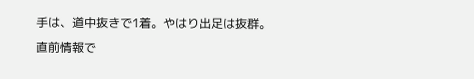手は、道中抜きで1着。やはり出足は抜群。
直前情報で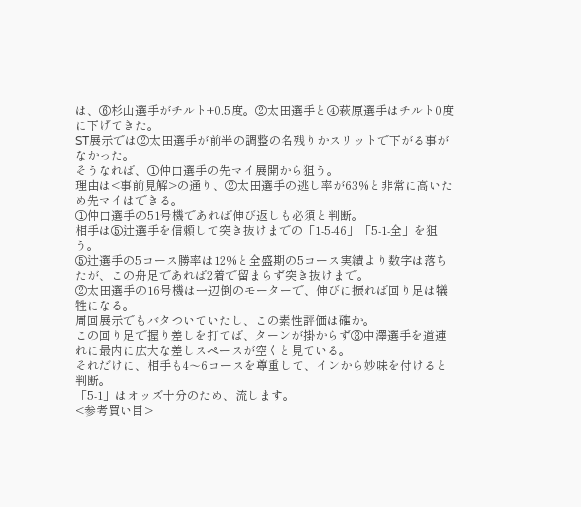は、⑥杉山選手がチルト+0.5度。②太田選手と④萩原選手はチルト0度に下げてきた。
ST展示では②太田選手が前半の調整の名残りかスリットで下がる事がなかった。
そうなれば、①仲口選手の先マイ展開から狙う。
理由は<事前見解>の通り、②太田選手の逃し率が63%と非常に高いため先マイはできる。
①仲口選手の51号機であれば伸び返しも必須と判断。
相手は⑤辻選手を信頼して突き抜けまでの「1-5-46」「5-1-全」を狙う。
⑤辻選手の5コース勝率は12%と全盛期の5コース実績より数字は落ちたが、この舟足であれば2着で留まらず突き抜けまで。
②太田選手の16号機は一辺倒のモーターで、伸びに振れば回り足は犠牲になる。
周回展示でもバタついていたし、この素性評価は確か。
この回り足で握り差しを打てば、ターンが掛からず③中澤選手を道連れに最内に広大な差しスペースが空くと見ている。
それだけに、相手も4〜6コースを尊重して、インから妙味を付けると判断。
「5-1」はオッズ十分のため、流します。
<参考買い目>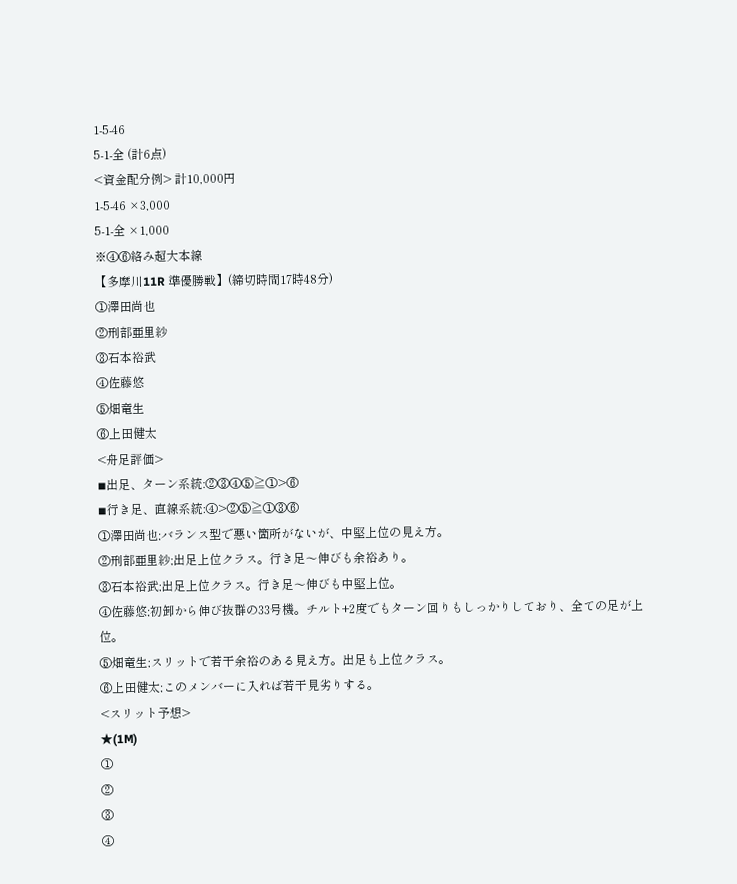1-5-46
5-1-全 (計6点)
<資金配分例> 計10,000円
1-5-46 ×3,000
5-1-全 ×1,000
※④⑥絡み超大本線
【多摩川11R 準優勝戦】(締切時間17時48分)
①澤田尚也
②刑部亜里紗
③石本裕武
④佐藤悠
⑤畑竜生
⑥上田健太
<舟足評価>
◾出足、ターン系統:②③④⑤≧①>⑥
◾行き足、直線系統:④>②⑤≧①③⑥
①澤田尚也;バランス型で悪い箇所がないが、中堅上位の見え方。
②刑部亜里紗;出足上位クラス。行き足〜伸びも余裕あり。
③石本裕武;出足上位クラス。行き足〜伸びも中堅上位。
④佐藤悠;初卸から伸び抜群の33号機。チルト+2度でもターン回りもしっかりしており、全ての足が上位。
⑤畑竜生;スリットで若干余裕のある見え方。出足も上位クラス。
⑥上田健太;このメンバーに入れば若干見劣りする。
<スリット予想>
★(1M)
①
②
③
④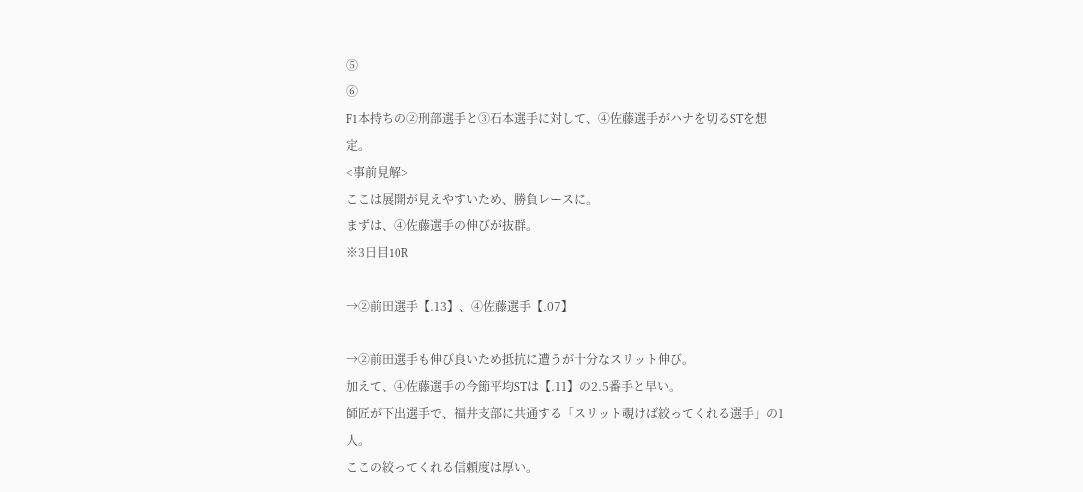⑤
⑥
F1本持ちの②刑部選手と③石本選手に対して、④佐藤選手がハナを切るSTを想定。
<事前見解>
ここは展開が見えやすいため、勝負レースに。
まずは、④佐藤選手の伸びが抜群。
※3日目10R

→②前田選手【.13】、④佐藤選手【.07】

→②前田選手も伸び良いため抵抗に遭うが十分なスリット伸び。
加えて、④佐藤選手の今節平均STは【.11】の2.5番手と早い。
師匠が下出選手で、福井支部に共通する「スリット覗けば絞ってくれる選手」の1人。
ここの絞ってくれる信頼度は厚い。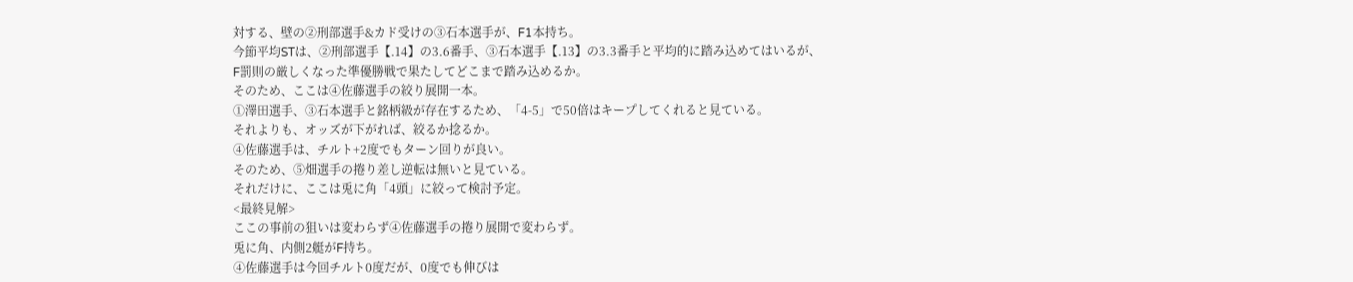対する、壁の②刑部選手&カド受けの③石本選手が、F1本持ち。
今節平均STは、②刑部選手【.14】の3.6番手、③石本選手【.13】の3.3番手と平均的に踏み込めてはいるが、
F罰則の厳しくなった準優勝戦で果たしてどこまで踏み込めるか。
そのため、ここは④佐藤選手の絞り展開一本。
①澤田選手、③石本選手と銘柄級が存在するため、「4-5」で50倍はキープしてくれると見ている。
それよりも、オッズが下がれば、絞るか捻るか。
④佐藤選手は、チルト+2度でもターン回りが良い。
そのため、⑤畑選手の捲り差し逆転は無いと見ている。
それだけに、ここは兎に角「4頭」に絞って検討予定。
<最終見解>
ここの事前の狙いは変わらず④佐藤選手の捲り展開で変わらず。
兎に角、内側2艇がF持ち。
④佐藤選手は今回チルト0度だが、0度でも伸びは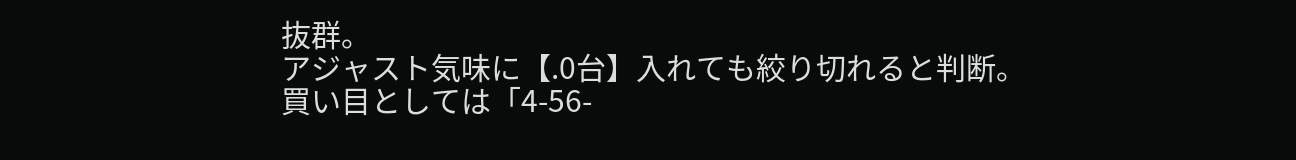抜群。
アジャスト気味に【.0台】入れても絞り切れると判断。
買い目としては「4-56-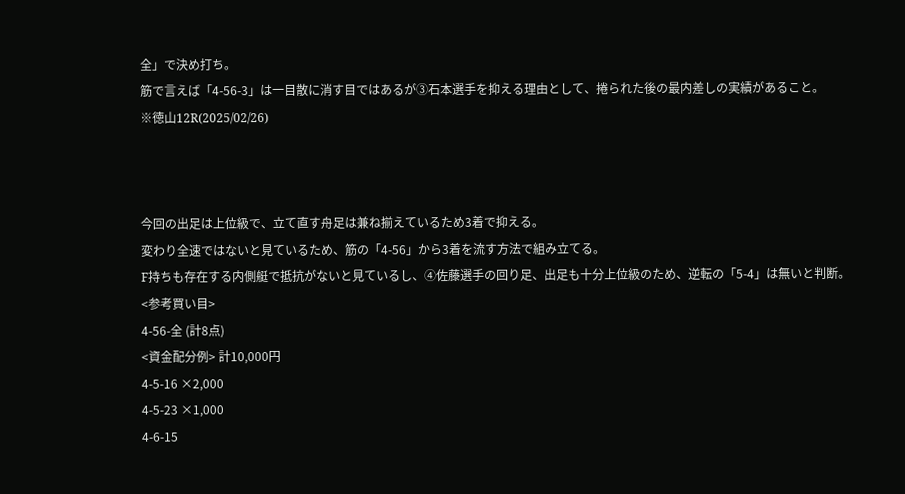全」で決め打ち。
筋で言えば「4-56-3」は一目散に消す目ではあるが③石本選手を抑える理由として、捲られた後の最内差しの実績があること。
※徳山12R(2025/02/26)



今回の出足は上位級で、立て直す舟足は兼ね揃えているため3着で抑える。
変わり全速ではないと見ているため、筋の「4-56」から3着を流す方法で組み立てる。
F持ちも存在する内側艇で抵抗がないと見ているし、④佐藤選手の回り足、出足も十分上位級のため、逆転の「5-4」は無いと判断。
<参考買い目>
4-56-全 (計8点)
<資金配分例> 計10,000円
4-5-16 ×2,000
4-5-23 ×1,000
4-6-15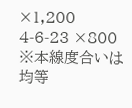×1,200
4-6-23 ×800
※本線度合いは均等